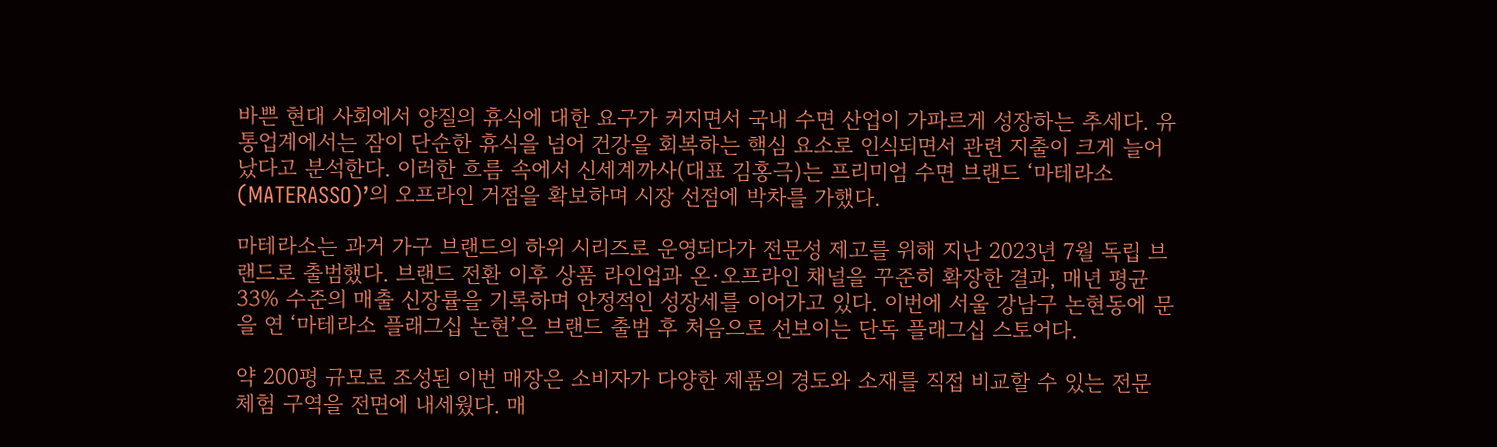바쁜 현대 사회에서 양질의 휴식에 대한 요구가 커지면서 국내 수면 산업이 가파르게 성장하는 추세다. 유통업계에서는 잠이 단순한 휴식을 넘어 건강을 회복하는 핵심 요소로 인식되면서 관련 지출이 크게 늘어났다고 분석한다. 이러한 흐름 속에서 신세계까사(대표 김홍극)는 프리미엄 수면 브랜드 ‘마테라소(MATERASSO)’의 오프라인 거점을 확보하며 시장 선점에 박차를 가했다.

마테라소는 과거 가구 브랜드의 하위 시리즈로 운영되다가 전문성 제고를 위해 지난 2023년 7월 독립 브랜드로 출범했다. 브랜드 전환 이후 상품 라인업과 온·오프라인 채널을 꾸준히 확장한 결과, 매년 평균 33% 수준의 매출 신장률을 기록하며 안정적인 성장세를 이어가고 있다. 이번에 서울 강남구 논현동에 문을 연 ‘마테라소 플래그십 논현’은 브랜드 출범 후 처음으로 선보이는 단독 플래그십 스토어다.

약 200평 규모로 조성된 이번 매장은 소비자가 다양한 제품의 경도와 소재를 직접 비교할 수 있는 전문 체험 구역을 전면에 내세웠다. 매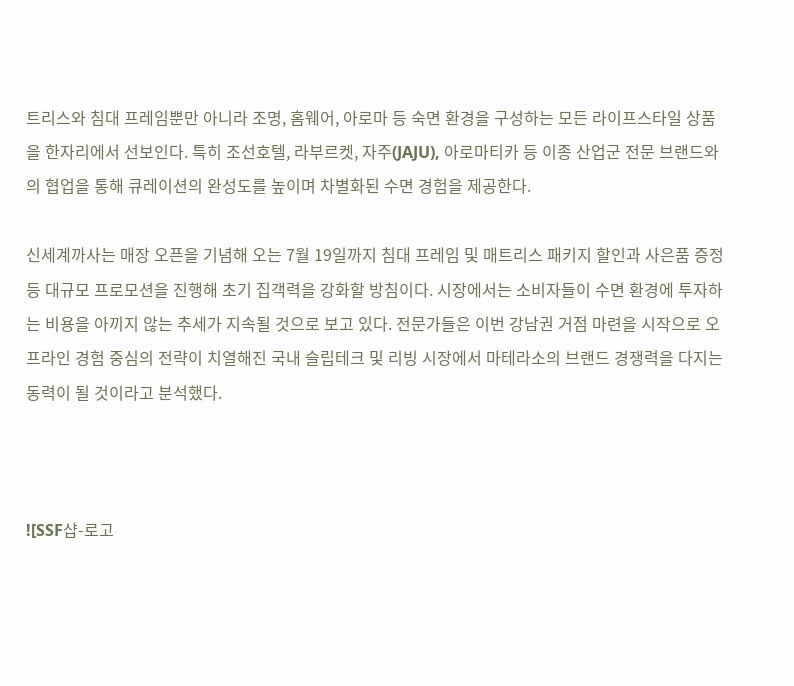트리스와 침대 프레임뿐만 아니라 조명, 홈웨어, 아로마 등 숙면 환경을 구성하는 모든 라이프스타일 상품을 한자리에서 선보인다. 특히 조선호텔, 라부르켓, 자주(JAJU), 아로마티카 등 이종 산업군 전문 브랜드와의 협업을 통해 큐레이션의 완성도를 높이며 차별화된 수면 경험을 제공한다.

신세계까사는 매장 오픈을 기념해 오는 7월 19일까지 침대 프레임 및 매트리스 패키지 할인과 사은품 증정 등 대규모 프로모션을 진행해 초기 집객력을 강화할 방침이다. 시장에서는 소비자들이 수면 환경에 투자하는 비용을 아끼지 않는 추세가 지속될 것으로 보고 있다. 전문가들은 이번 강남권 거점 마련을 시작으로 오프라인 경험 중심의 전략이 치열해진 국내 슬립테크 및 리빙 시장에서 마테라소의 브랜드 경쟁력을 다지는 동력이 될 것이라고 분석했다.



![SSF샵-로고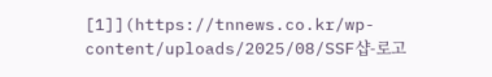[1]](https://tnnews.co.kr/wp-content/uploads/2025/08/SSF샵-로고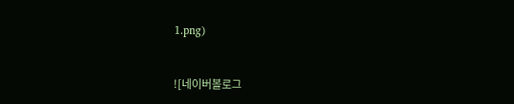1.png)


![네이버볼로그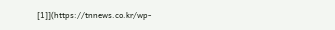[1]](https://tnnews.co.kr/wp-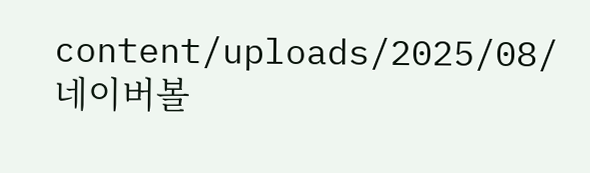content/uploads/2025/08/네이버볼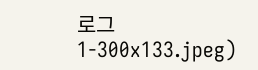로그1-300x133.jpeg)